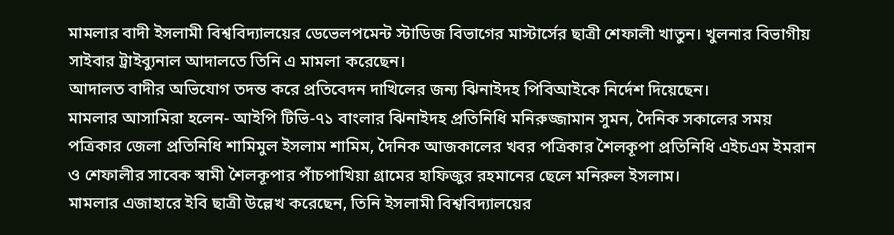মামলার বাদী ইসলামী বিশ্ববিদ্যালয়ের ডেভেলপমেন্ট স্টাডিজ বিভাগের মাস্টার্সের ছাত্রী শেফালী খাতুন। খুলনার বিভাগীয় সাইবার ট্রাইব্যুনাল আদালতে তিনি এ মামলা করেছেন।
আদালত বাদীর অভিযোগ তদন্ত করে প্রতিবেদন দাখিলের জন্য ঝিনাইদহ পিবিআইকে নির্দেশ দিয়েছেন।
মামলার আসামিরা হলেন- আইপি টিভি-৭১ বাংলার ঝিনাইদহ প্রতিনিধি মনিরুজ্জামান সুমন, দৈনিক সকালের সময় পত্রিকার জেলা প্রতিনিধি শামিমুল ইসলাম শামিম, দৈনিক আজকালের খবর পত্রিকার শৈলকূপা প্রতিনিধি এইচএম ইমরান ও শেফালীর সাবেক স্বামী শৈলকূপার পাঁচপাখিয়া গ্রামের হাফিজুর রহমানের ছেলে মনিরুল ইসলাম।
মামলার এজাহারে ইবি ছাত্রী উল্লেখ করেছেন, তিনি ইসলামী বিশ্ববিদ্যালয়ের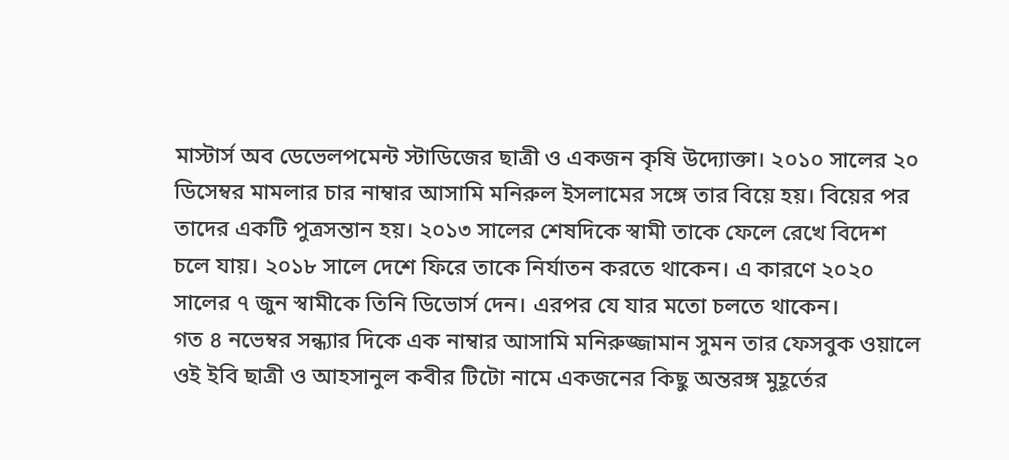মাস্টার্স অব ডেভেলপমেন্ট স্টাডিজের ছাত্রী ও একজন কৃষি উদ্যোক্তা। ২০১০ সালের ২০ ডিসেম্বর মামলার চার নাম্বার আসামি মনিরুল ইসলামের সঙ্গে তার বিয়ে হয়। বিয়ের পর তাদের একটি পুত্রসন্তান হয়। ২০১৩ সালের শেষদিকে স্বামী তাকে ফেলে রেখে বিদেশ চলে যায়। ২০১৮ সালে দেশে ফিরে তাকে নির্যাতন করতে থাকেন। এ কারণে ২০২০ সালের ৭ জুন স্বামীকে তিনি ডিভোর্স দেন। এরপর যে যার মতো চলতে থাকেন।
গত ৪ নভেম্বর সন্ধ্যার দিকে এক নাম্বার আসামি মনিরুজ্জামান সুমন তার ফেসবুক ওয়ালে ওই ইবি ছাত্রী ও আহসানুল কবীর টিটো নামে একজনের কিছু অন্তরঙ্গ মুহূর্তের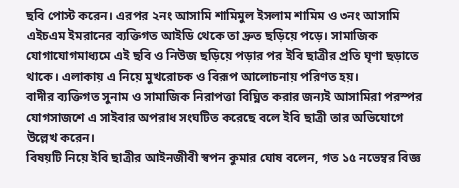ছবি পোস্ট করেন। এরপর ২নং আসামি শামিমুল ইসলাম শামিম ও ৩নং আসামি এইচএম ইমরানের ব্যক্তিগত আইডি থেকে তা দ্রুত ছড়িয়ে পড়ে। সামাজিক যোগাযোগমাধ্যমে এই ছবি ও নিউজ ছড়িয়ে পড়ার পর ইবি ছাত্রীর প্রতি ঘৃণা ছড়াতে থাকে। এলাকায় এ নিয়ে মুখরোচক ও বিরূপ আলোচনায় পরিণত হয়।
বাদীর ব্যক্তিগত সুনাম ও সামাজিক নিরাপত্তা বিঘ্নিত করার জন্যই আসামিরা পরস্পর যোগসাজশে এ সাইবার অপরাধ সংঘটিত করেছে বলে ইবি ছাত্রী তার অভিযোগে উল্লেখ করেন।
বিষয়টি নিয়ে ইবি ছাত্রীর আইনজীবী স্বপন কুমার ঘোষ বলেন, গত ১৫ নভেম্বর বিজ্ঞ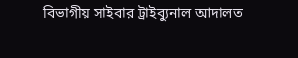বিভাগীয় সাইবার ট্রাইব্যুনাল আদালত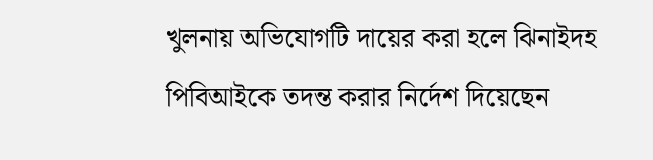খুলনায় অভিযোগটি দায়ের করা হলে ঝিনাইদহ পিবিআইকে তদন্ত করার নির্দেশ দিয়েছেন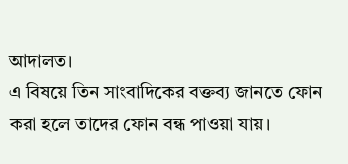আদালত।
এ বিষয়ে তিন সাংবাদিকের বক্তব্য জানতে ফোন করা হলে তাদের ফোন বন্ধ পাওয়া যায়।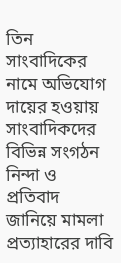তিন সাংবাদিকের নামে অভিযোগ দায়ের হওয়ায় সাংবাদিকদের বিভিন্ন সংগঠন নিন্দা ও প্রতিবাদ জানিয়ে মামলা প্রত্যাহারের দাবি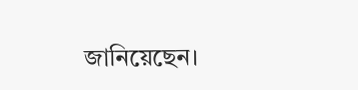জানিয়েছেন।